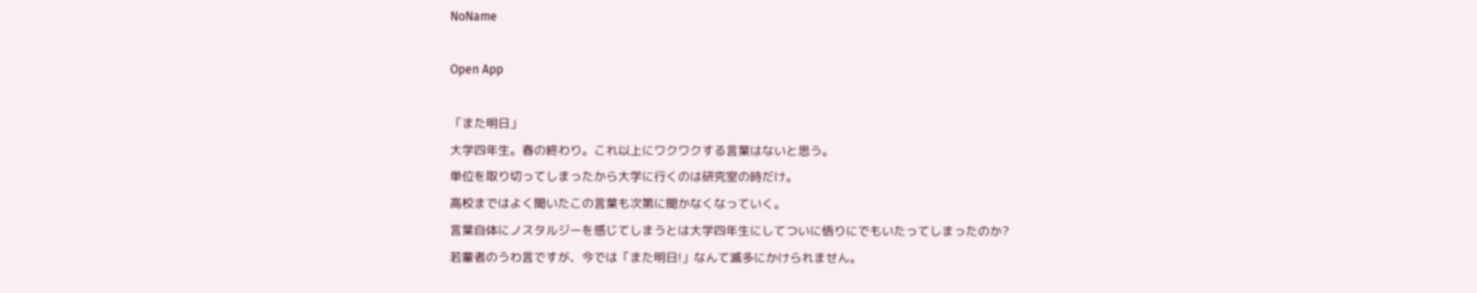NoName

Open App

「また明日」
大学四年生。春の終わり。これ以上にワクワクする言葉はないと思う。
単位を取り切ってしまったから大学に行くのは研究室の時だけ。
高校まではよく聞いたこの言葉も次第に聞かなくなっていく。
言葉自体にノスタルジーを感じてしまうとは大学四年生にしてついに悟りにでもいたってしまったのか?
若輩者のうわ言ですが、今では「また明日!」なんて滅多にかけられません。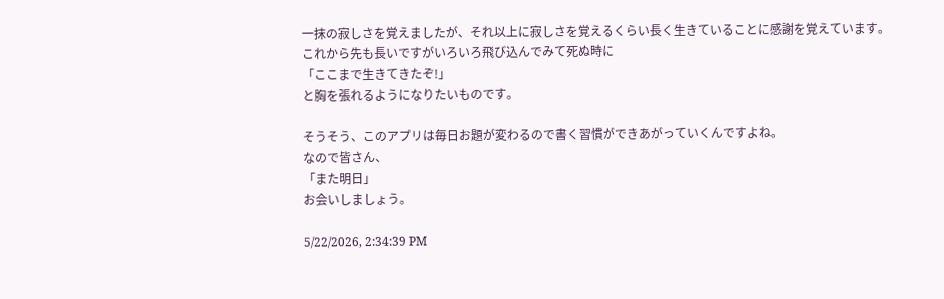一抹の寂しさを覚えましたが、それ以上に寂しさを覚えるくらい長く生きていることに感謝を覚えています。
これから先も長いですがいろいろ飛び込んでみて死ぬ時に
「ここまで生きてきたぞ!」
と胸を張れるようになりたいものです。

そうそう、このアプリは毎日お題が変わるので書く習慣ができあがっていくんですよね。
なので皆さん、
「また明日」
お会いしましょう。

5/22/2026, 2:34:39 PM